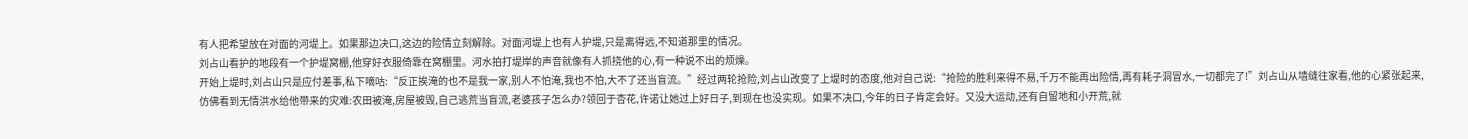有人把希望放在对面的河堤上。如果那边决口,这边的险情立刻解除。对面河堤上也有人护堤,只是离得远,不知道那里的情况。
刘占山看护的地段有一个护堤窝棚,他穿好衣服倚靠在窝棚里。河水拍打堤岸的声音就像有人抓挠他的心,有一种说不出的烦燥。
开始上堤时,刘占山只是应付差事,私下嘀咕:“反正挨淹的也不是我一家,别人不怕淹,我也不怕,大不了还当盲流。”经过两轮抢险,刘占山改变了上堤时的态度,他对自己说:“抢险的胜利来得不易,千万不能再出险情,再有耗子洞冒水,一切都完了!”刘占山从墙缝往家看,他的心紧张起来,仿佛看到无情洪水给他带来的灾难:农田被淹,房屋被毁,自己逃荒当盲流,老婆孩子怎么办?领回于杏花,许诺让她过上好日子,到现在也没实现。如果不决口,今年的日子肯定会好。又没大运动,还有自留地和小开荒,就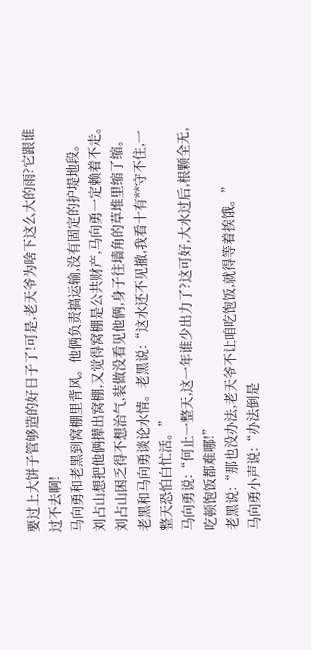要过上大饼子管够造的好日子了!可是,老天爷为啥下这么大的雨?它跟谁过不去啊!
马向勇和老黑到窝棚里背风。他俩负责搞运输,没有固定的护堤地段。
刘占山想把他俩撵出窝棚,又觉得窝棚是公共财产,马向勇一定赖着不走。刘占山困乏得不想治气,装做没看见他俩,身子往墙角的草堆里缩了缩。
老黑和马向勇谈论水情。老黑说:“这水还不见撤,我看十有**守不住,一整天恐怕白忙活。”
马向勇说:“何止一整天,这一年谁少出力了?这可好,大水过后,根颗全无,吃顿饱饭都难哪!”
老黑说:“那也没办法,老天爷不让咱吃饱饭,就得等着挨饿。”
马向勇小声说:“办法倒是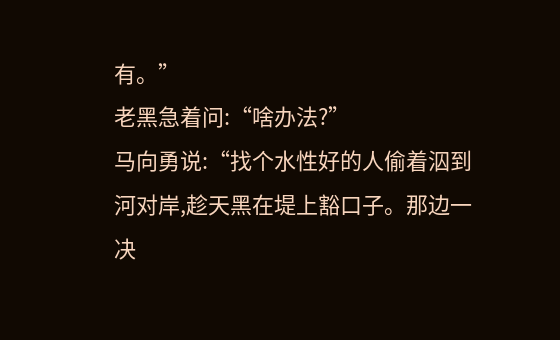有。”
老黑急着问:“啥办法?”
马向勇说:“找个水性好的人偷着泅到河对岸,趁天黑在堤上豁口子。那边一决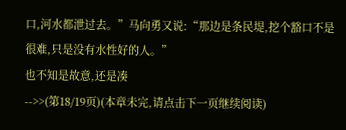口,河水都泄过去。”马向勇又说:“那边是条民堤,挖个豁口不是很难,只是没有水性好的人。”
也不知是故意,还是凑
-->>(第18/19页)(本章未完,请点击下一页继续阅读)